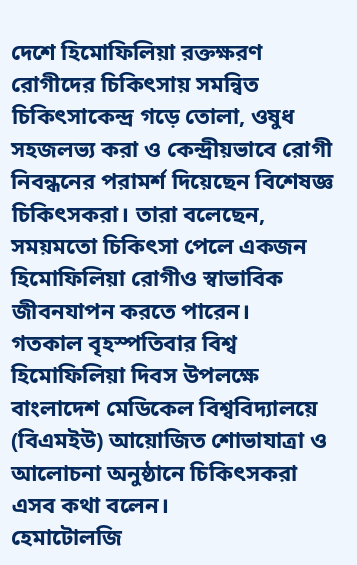দেশে হিমোফিলিয়া রক্তক্ষরণ রোগীদের চিকিৎসায় সমন্বিত চিকিৎসাকেন্দ্র গড়ে তোলা, ওষুধ সহজলভ্য করা ও কেন্দ্রীয়ভাবে রোগী নিবন্ধনের পরামর্শ দিয়েছেন বিশেষজ্ঞ চিকিৎসকরা। তারা বলেছেন, সময়মতো চিকিৎসা পেলে একজন হিমোফিলিয়া রোগীও স্বাভাবিক জীবনযাপন করতে পারেন।
গতকাল বৃহস্পতিবার বিশ্ব হিমোফিলিয়া দিবস উপলক্ষে বাংলাদেশ মেডিকেল বিশ্ববিদ্যালয়ে (বিএমইউ) আয়োজিত শোভাযাত্রা ও আলোচনা অনুষ্ঠানে চিকিৎসকরা এসব কথা বলেন।
হেমাটোলজি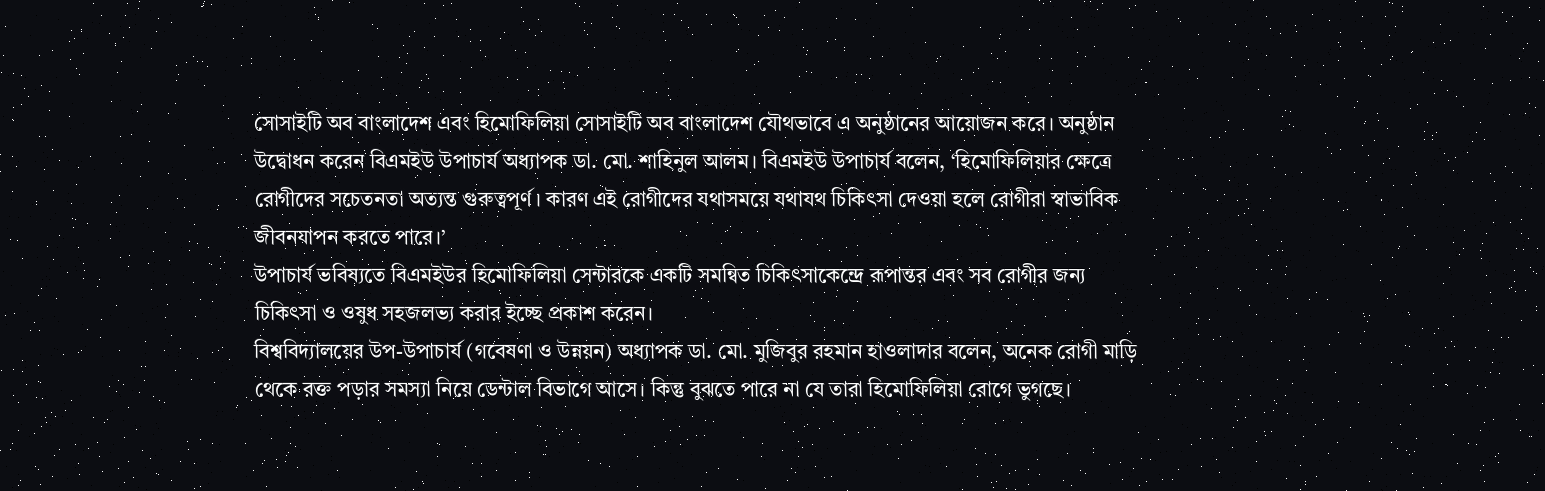সোসাইটি অব বাংলাদেশ এবং হিমোফিলিয়া সোসাইটি অব বাংলাদেশ যৌথভাবে এ অনুষ্ঠানের আয়োজন করে। অনুষ্ঠান উদ্বোধন করেন বিএমইউ উপাচার্য অধ্যাপক ডা. মো. শাহিনুল আলম। বিএমইউ উপাচার্য বলেন, ‘হিমোফিলিয়ার ক্ষেত্রে রোগীদের সচেতনতা অত্যন্ত গুরুত্বপূর্ণ। কারণ এই রোগীদের যথাসময়ে যথাযথ চিকিৎসা দেওয়া হলে রোগীরা স্বাভাবিক জীবনযাপন করতে পারে।’
উপাচার্য ভবিষ্যতে বিএমইউর হিমোফিলিয়া সেন্টারকে একটি সমন্বিত চিকিৎসাকেন্দ্রে রূপান্তর এবং সব রোগীর জন্য চিকিৎসা ও ওষুধ সহজলভ্য করার ইচ্ছে প্রকাশ করেন।
বিশ্ববিদ্যালয়ের উপ-উপাচার্য (গবেষণা ও উন্নয়ন) অধ্যাপক ডা. মো. মুজিবুর রহমান হাওলাদার বলেন, অনেক রোগী মাড়ি থেকে রক্ত পড়ার সমস্যা নিয়ে ডেন্টাল বিভাগে আসে। কিন্তু বুঝতে পারে না যে তারা হিমোফিলিয়া রোগে ভুগছে।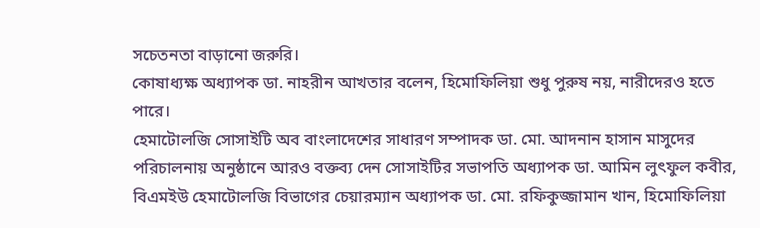সচেতনতা বাড়ানো জরুরি।
কোষাধ্যক্ষ অধ্যাপক ডা. নাহরীন আখতার বলেন, হিমোফিলিয়া শুধু পুরুষ নয়, নারীদেরও হতে পারে।
হেমাটোলজি সোসাইটি অব বাংলাদেশের সাধারণ সম্পাদক ডা. মো. আদনান হাসান মাসুদের পরিচালনায় অনুষ্ঠানে আরও বক্তব্য দেন সোসাইটির সভাপতি অধ্যাপক ডা. আমিন লুৎফুল কবীর, বিএমইউ হেমাটোলজি বিভাগের চেয়ারম্যান অধ্যাপক ডা. মো. রফিকুজ্জামান খান, হিমোফিলিয়া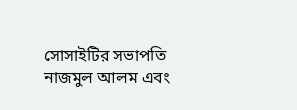সোসাইটির সভাপতি নাজমুল আলম এবং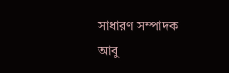সাধারণ সম্পাদক আবু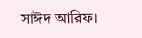সাঈদ আরিফ।